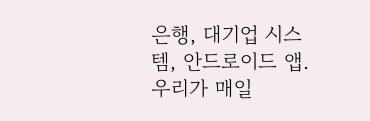은행, 대기업 시스템, 안드로이드 앱. 우리가 매일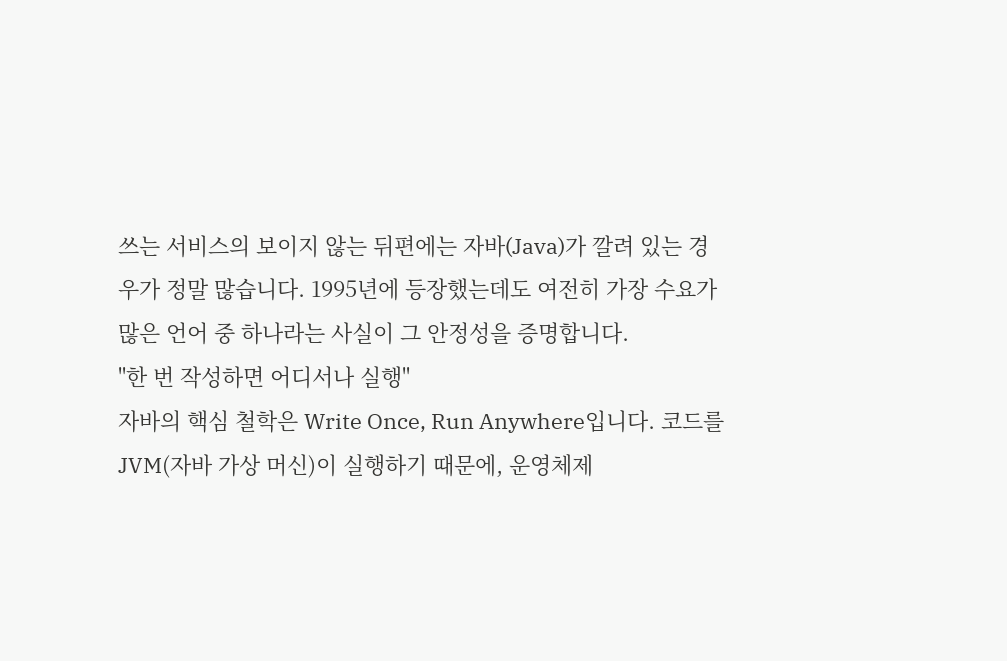쓰는 서비스의 보이지 않는 뒤편에는 자바(Java)가 깔려 있는 경우가 정말 많습니다. 1995년에 등장했는데도 여전히 가장 수요가 많은 언어 중 하나라는 사실이 그 안정성을 증명합니다.
"한 번 작성하면 어디서나 실행"
자바의 핵심 철학은 Write Once, Run Anywhere입니다. 코드를 JVM(자바 가상 머신)이 실행하기 때문에, 운영체제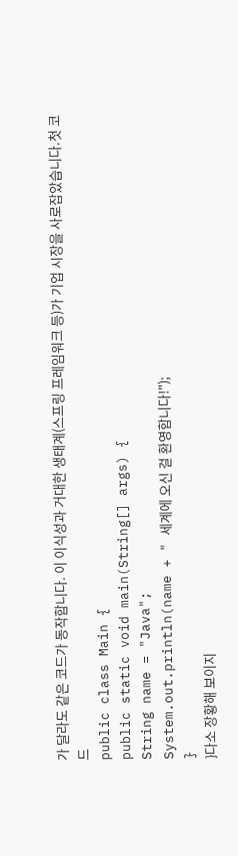가 달라도 같은 코드가 동작합니다. 이 이식성과 거대한 생태계(스프링 프레임워크 등)가 기업 시장을 사로잡았습니다.첫 코드
public class Main {
public static void main(String[] args) {
String name = "Java";
System.out.println(name + " 세계에 오신 걸 환영합니다!");
}
}다소 장황해 보이지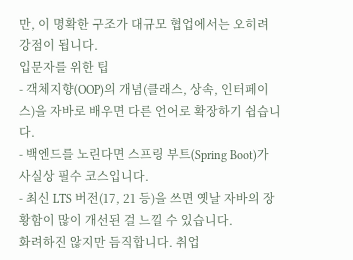만, 이 명확한 구조가 대규모 협업에서는 오히려 강점이 됩니다.
입문자를 위한 팁
- 객체지향(OOP)의 개념(클래스, 상속, 인터페이스)을 자바로 배우면 다른 언어로 확장하기 쉽습니다.
- 백엔드를 노린다면 스프링 부트(Spring Boot)가 사실상 필수 코스입니다.
- 최신 LTS 버전(17, 21 등)을 쓰면 옛날 자바의 장황함이 많이 개선된 걸 느낄 수 있습니다.
화려하진 않지만 듬직합니다. 취업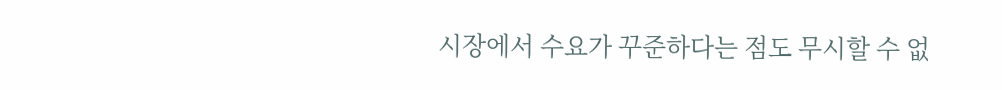시장에서 수요가 꾸준하다는 점도 무시할 수 없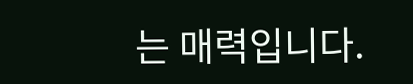는 매력입니다.